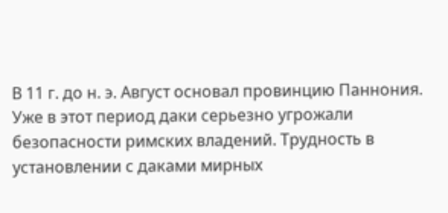В 11 г. до н. э. Август основал провинцию Паннония. Уже в этот период даки серьезно угрожали безопасности римских владений. Трудность в установлении с даками мирных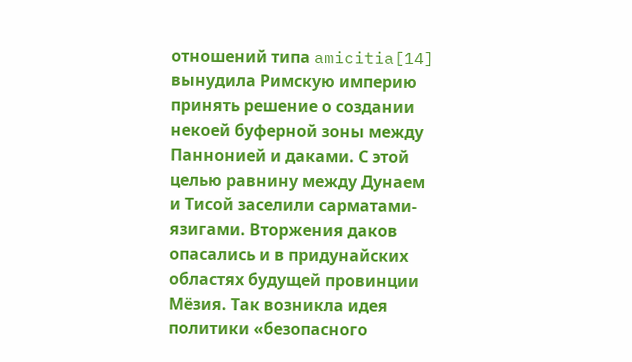отношений типа amicitia[14] вынудила Римскую империю принять решение о создании некоей буферной зоны между Паннонией и даками. С этой целью равнину между Дунаем и Тисой заселили сарматами-язигами. Вторжения даков опасались и в придунайских областях будущей провинции Мёзия. Так возникла идея политики «безопасного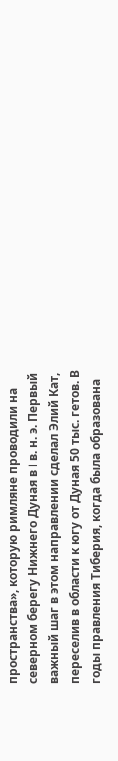пространства», которую римляне проводили на северном берегу Нижнего Дуная в I в. н. э. Первый важный шаг в этом направлении сделал Элий Кат, переселив в области к югу от Дуная 50 тыс. гетов. В годы правления Тиберия, когда была образована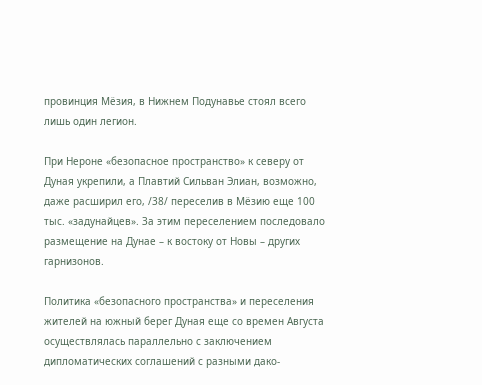провинция Мёзия, в Нижнем Подунавье стоял всего лишь один легион.

При Нероне «безопасное пространство» к северу от Дуная укрепили, а Плавтий Сильван Элиан, возможно, даже расширил его, /38/ переселив в Мёзию еще 100 тыс. «задунайцев». За этим переселением последовало размещение на Дунае – к востоку от Новы – других гарнизонов.

Политика «безопасного пространства» и переселения жителей на южный берег Дуная еще со времен Августа осуществлялась параллельно с заключением дипломатических соглашений с разными дако-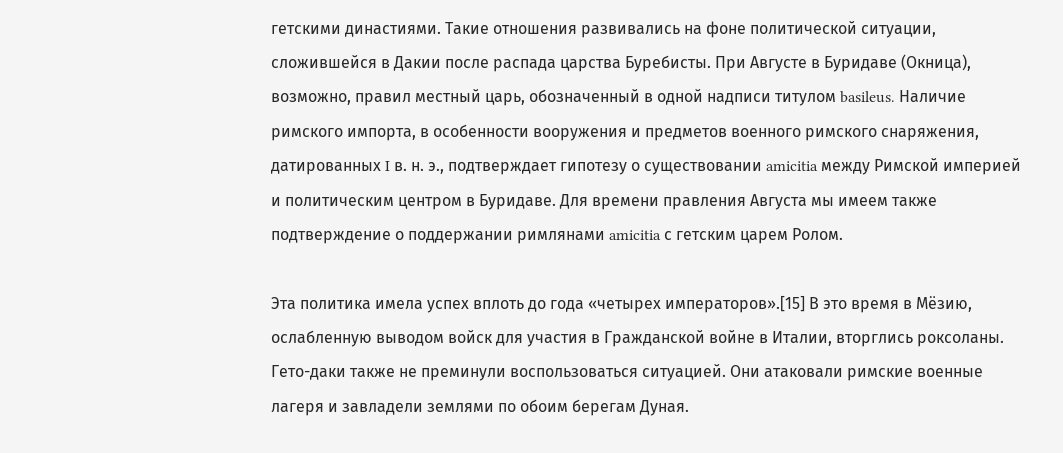гетскими династиями. Такие отношения развивались на фоне политической ситуации, сложившейся в Дакии после распада царства Буребисты. При Августе в Буридаве (Окница), возможно, правил местный царь, обозначенный в одной надписи титулом basileus. Наличие римского импорта, в особенности вооружения и предметов военного римского снаряжения, датированных I в. н. э., подтверждает гипотезу о существовании amicitia между Римской империей и политическим центром в Буридаве. Для времени правления Августа мы имеем также подтверждение о поддержании римлянами amicitia с гетским царем Ролом.

Эта политика имела успех вплоть до года «четырех императоров».[15] В это время в Мёзию, ослабленную выводом войск для участия в Гражданской войне в Италии, вторглись роксоланы. Гето-даки также не преминули воспользоваться ситуацией. Они атаковали римские военные лагеря и завладели землями по обоим берегам Дуная.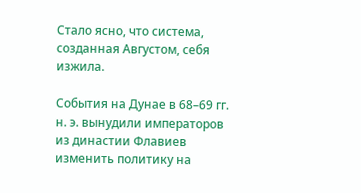Стало ясно, что система, созданная Августом, себя изжила.

События на Дунае в 68–69 гг. н. э. вынудили императоров из династии Флавиев изменить политику на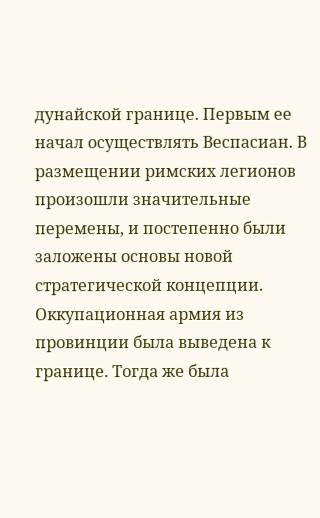дунайской границе. Первым ее начал осуществлять Веспасиан. В размещении римских легионов произошли значительные перемены, и постепенно были заложены основы новой стратегической концепции. Оккупационная армия из провинции была выведена к границе. Тогда же была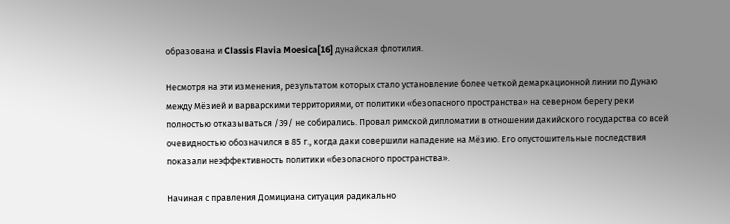образована и Classis Flavia Moesica[16] дунайская флотилия.

Несмотря на эти изменения, результатом которых стало установление более четкой демаркационной линии по Дунаю между Мёзией и варварскими территориями, от политики «безопасного пространства» на северном берегу реки полностью отказываться /39/ не собирались. Провал римской дипломатии в отношении дакийского государства со всей очевидностью обозначился в 85 г., когда даки совершили нападение на Мёзию. Его опустошительные последствия показали неэффективность политики «безопасного пространства».

Начиная с правления Домициана ситуация радикально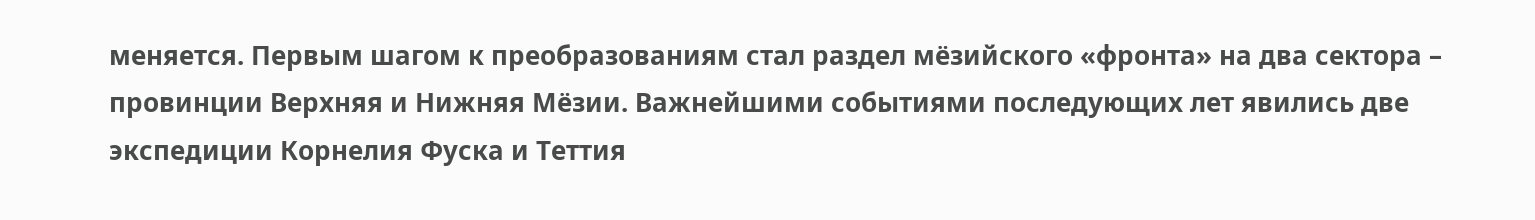меняется. Первым шагом к преобразованиям стал раздел мёзийского «фронта» на два сектора – провинции Верхняя и Нижняя Мёзии. Важнейшими событиями последующих лет явились две экспедиции Корнелия Фуска и Теттия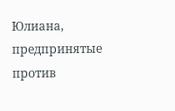Юлиана, предпринятые против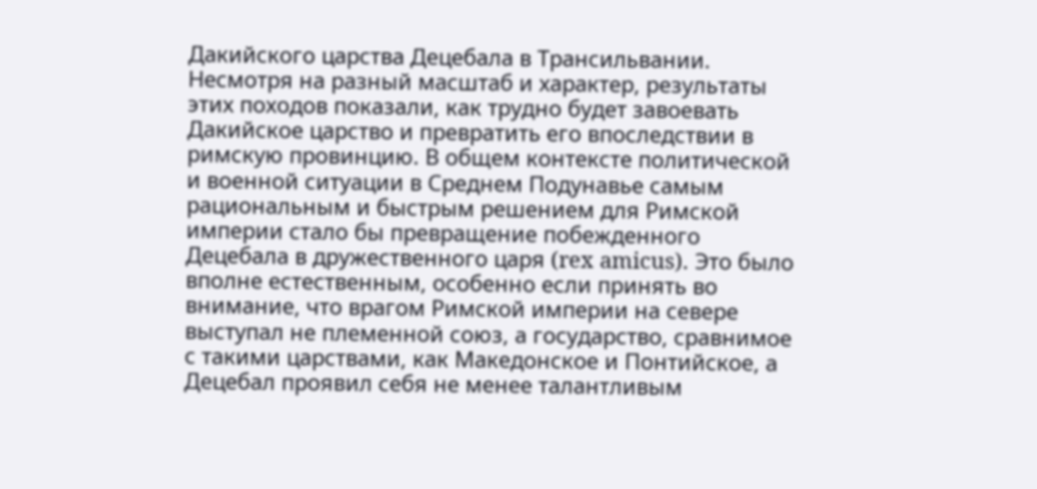Дакийского царства Децебала в Трансильвании. Несмотря на разный масштаб и характер, результаты этих походов показали, как трудно будет завоевать Дакийское царство и превратить его впоследствии в римскую провинцию. В общем контексте политической и военной ситуации в Среднем Подунавье самым рациональным и быстрым решением для Римской империи стало бы превращение побежденного Децебала в дружественного царя (rex amicus). Это было вполне естественным, особенно если принять во внимание, что врагом Римской империи на севере выступал не племенной союз, а государство, сравнимое с такими царствами, как Македонское и Понтийское, а Децебал проявил себя не менее талантливым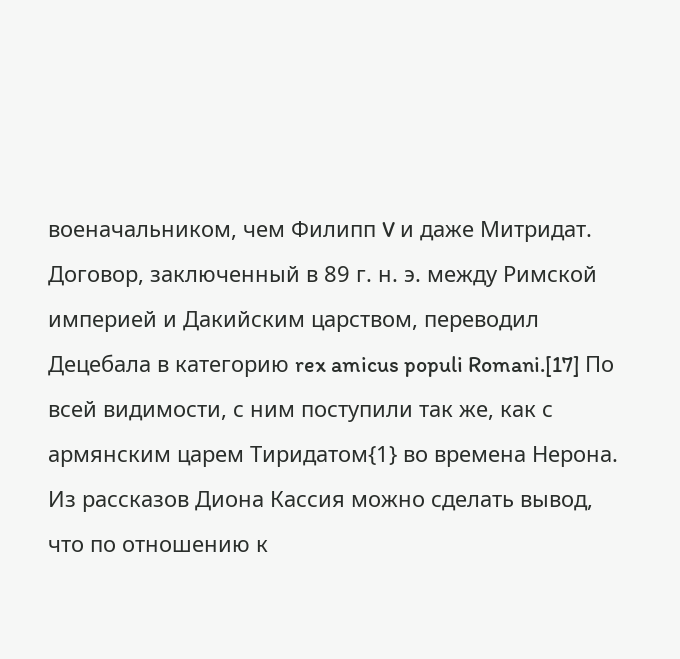военачальником, чем Филипп V и даже Митридат. Договор, заключенный в 89 г. н. э. между Римской империей и Дакийским царством, переводил Децебала в категорию rex amicus populi Romani.[17] По всей видимости, с ним поступили так же, как с армянским царем Тиридатом{1} во времена Нерона. Из рассказов Диона Кассия можно сделать вывод, что по отношению к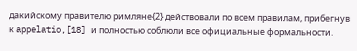дакийскому правителю римляне{2} действовали по всем правилам, прибегнув к appelatio,[18] и полностью соблюли все официальные формальности.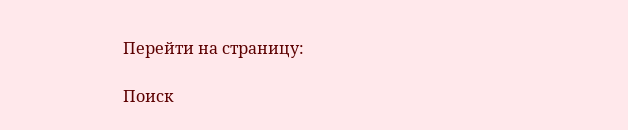Перейти на страницу:

Поиск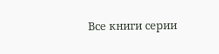Все книги серии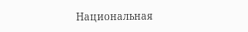Национальная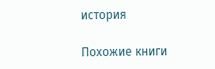история

Похожие книги